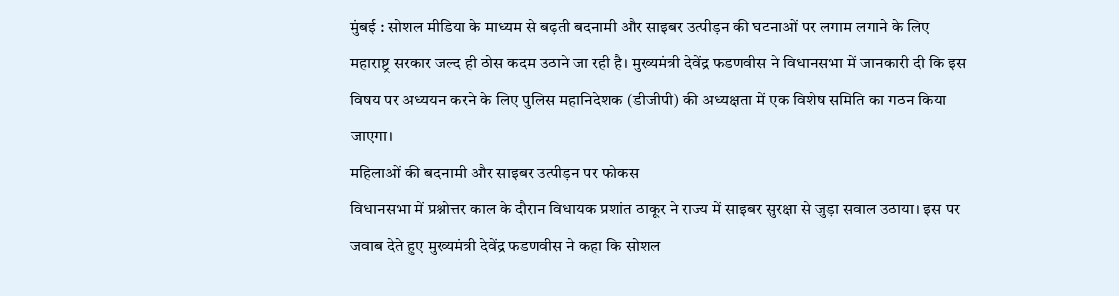मुंबई : सोशल मीडिया के माध्यम से बढ़ती बदनामी और साइबर उत्पीड़न की घटनाओं पर लगाम लगाने के लिए महाराष्ट्र सरकार जल्द ही ठोस कदम उठाने जा रही है। मुख्यमंत्री देवेंद्र फडणवीस ने विधानसभा में जानकारी दी कि इस विषय पर अध्ययन करने के लिए पुलिस महानिदेशक (डीजीपी) की अध्यक्षता में एक विशेष समिति का गठन किया जाएगा।
महिलाओं की बदनामी और साइबर उत्पीड़न पर फोकस
विधानसभा में प्रश्नोत्तर काल के दौरान विधायक प्रशांत ठाकूर ने राज्य में साइबर सुरक्षा से जुड़ा सवाल उठाया। इस पर जवाब देते हुए मुख्यमंत्री देवेंद्र फडणवीस ने कहा कि सोशल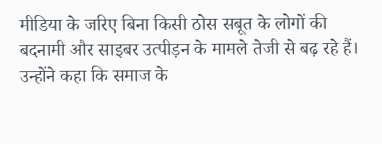मीडिया के जरिए बिना किसी ठोस सबूत के लोगों की बदनामी और साइबर उत्पीड़न के मामले तेजी से बढ़ रहे हैं। उन्होंने कहा कि समाज के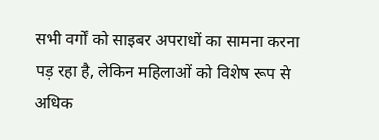सभी वर्गों को साइबर अपराधों का सामना करना पड़ रहा है, लेकिन महिलाओं को विशेष रूप से अधिक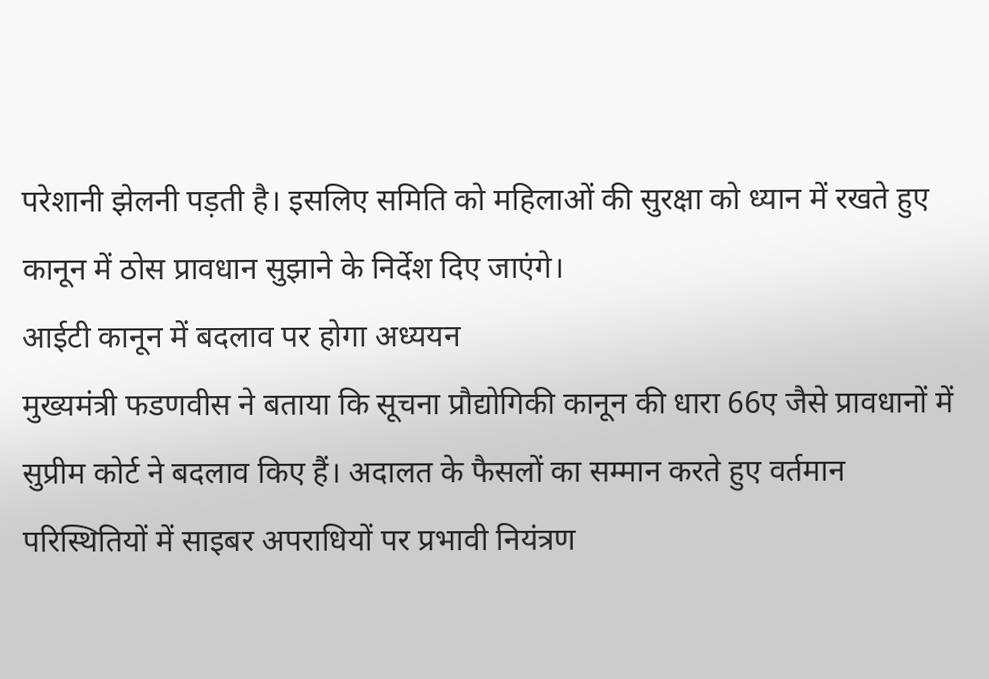परेशानी झेलनी पड़ती है। इसलिए समिति को महिलाओं की सुरक्षा को ध्यान में रखते हुए कानून में ठोस प्रावधान सुझाने के निर्देश दिए जाएंगे।
आईटी कानून में बदलाव पर होगा अध्ययन
मुख्यमंत्री फडणवीस ने बताया कि सूचना प्रौद्योगिकी कानून की धारा 66ए जैसे प्रावधानों में सुप्रीम कोर्ट ने बदलाव किए हैं। अदालत के फैसलों का सम्मान करते हुए वर्तमान परिस्थितियों में साइबर अपराधियों पर प्रभावी नियंत्रण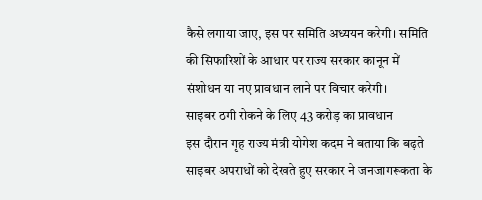कैसे लगाया जाए, इस पर समिति अध्ययन करेगी। समिति की सिफारिशों के आधार पर राज्य सरकार कानून में संशोधन या नए प्रावधान लाने पर विचार करेगी।
साइबर ठगी रोकने के लिए 43 करोड़ का प्रावधान
इस दौरान गृह राज्य मंत्री योगेश कदम ने बताया कि बढ़ते साइबर अपराधों को देखते हुए सरकार ने जनजागरूकता के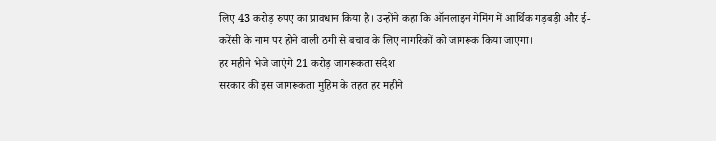लिए 43 करोड़ रुपए का प्रावधान किया है। उन्होंने कहा कि ऑनलाइन गेमिंग में आर्थिक गड़बड़ी और ई-करेंसी के नाम पर होने वाली ठगी से बचाव के लिए नागरिकों को जागरूक किया जाएगा।
हर महीने भेजे जाएंगे 21 करोड़ जागरूकता संदेश
सरकार की इस जागरूकता मुहिम के तहत हर महीने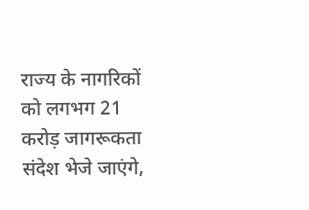राज्य के नागरिकों को लगभग 21 करोड़ जागरूकता संदेश भेजे जाएंगे,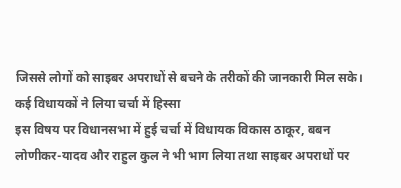जिससे लोगों को साइबर अपराधों से बचने के तरीकों की जानकारी मिल सके।
कई विधायकों ने लिया चर्चा में हिस्सा
इस विषय पर विधानसभा में हुई चर्चा में विधायक विकास ठाकूर, बबन लोणीकर-यादव और राहुल कुल ने भी भाग लिया तथा साइबर अपराधों पर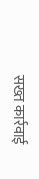सख्त कार्रवाई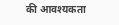की आवश्यकता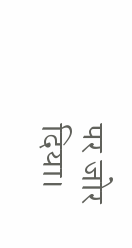पर जोर दिया।